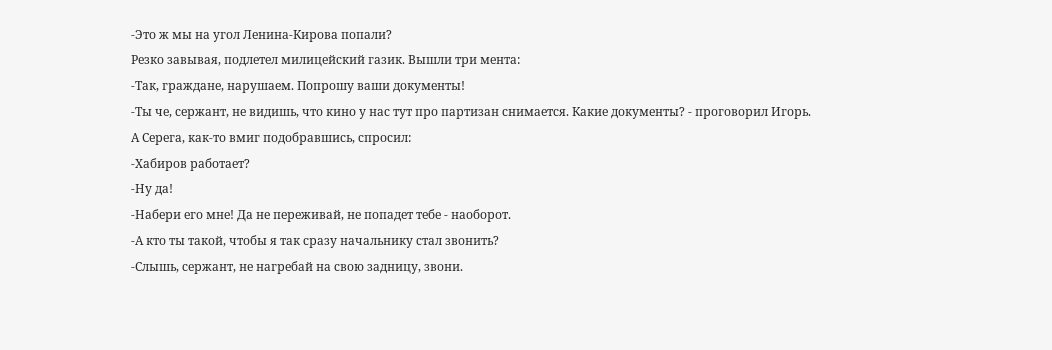-Это ж мы на угол Ленина-Кирова попали?
Резко завывая, подлетел милицейский газик. Вышли три мента:
-Так, граждане, нарушаем. Попрошу ваши документы!
-Ты че, сержант, не видишь, что кино у нас тут про партизан снимается. Какие документы? - проговорил Игорь.
А Серега, как-то вмиг подобравшись, спросил:
-Хабиров работает?
-Ну да!
-Набери его мне! Да не переживай, не попадет тебе - наоборот.
-А кто ты такой, чтобы я так сразу начальнику стал звонить?
-Слышь, сержант, не нагребай на свою задницу, звони.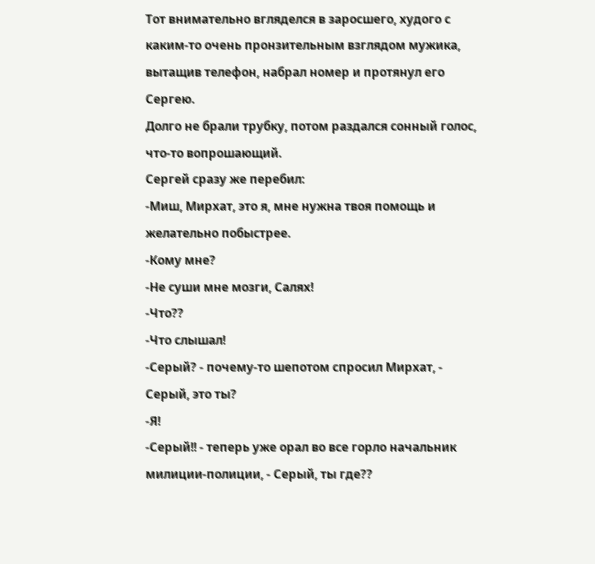Тот внимательно вгляделся в заросшего, худого с каким-то очень пронзительным взглядом мужика, вытащив телефон, набрал номер и протянул его Сергею.
Долго не брали трубку, потом раздался сонный голос, что-то вопрошающий.
Сергей сразу же перебил:
-Миш, Мирхат, это я, мне нужна твоя помощь и желательно побыстрее.
-Кому мне?
-Не суши мне мозги, Салях!
-Что??
-Что слышал!
-Серый? - почему-то шепотом спросил Мирхат, - Серый, это ты?
-Я!
-Серый!! - теперь уже орал во все горло начальник милиции-полиции, - Серый, ты где??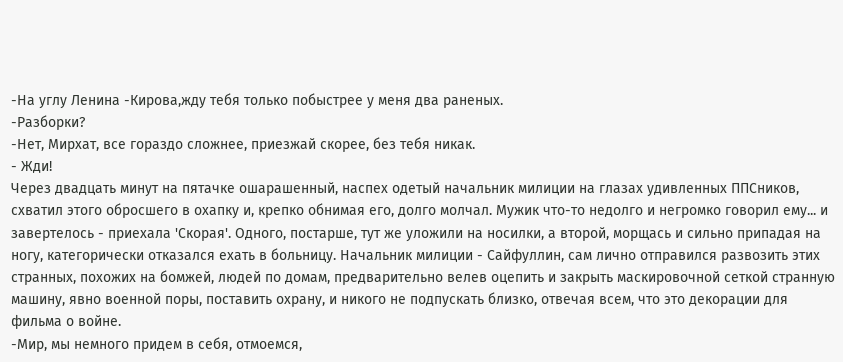-На углу Ленина -Кирова,жду тебя только побыстрее у меня два раненых.
-Разборки?
-Нет, Мирхат, все гораздо сложнее, приезжай скорее, без тебя никак.
- Жди!
Через двадцать минут на пятачке ошарашенный, наспех одетый начальник милиции на глазах удивленных ППСников, схватил этого обросшего в охапку и, крепко обнимая его, долго молчал. Мужик что-то недолго и негромко говорил ему... и завертелось - приехала 'Скорая'. Одного, постарше, тут же уложили на носилки, а второй, морщась и сильно припадая на ногу, категорически отказался ехать в больницу. Начальник милиции - Сайфуллин, сам лично отправился развозить этих странных, похожих на бомжей, людей по домам, предварительно велев оцепить и закрыть маскировочной сеткой странную машину, явно военной поры, поставить охрану, и никого не подпускать близко, отвечая всем, что это декорации для фильма о войне.
-Мир, мы немного придем в себя, отмоемся,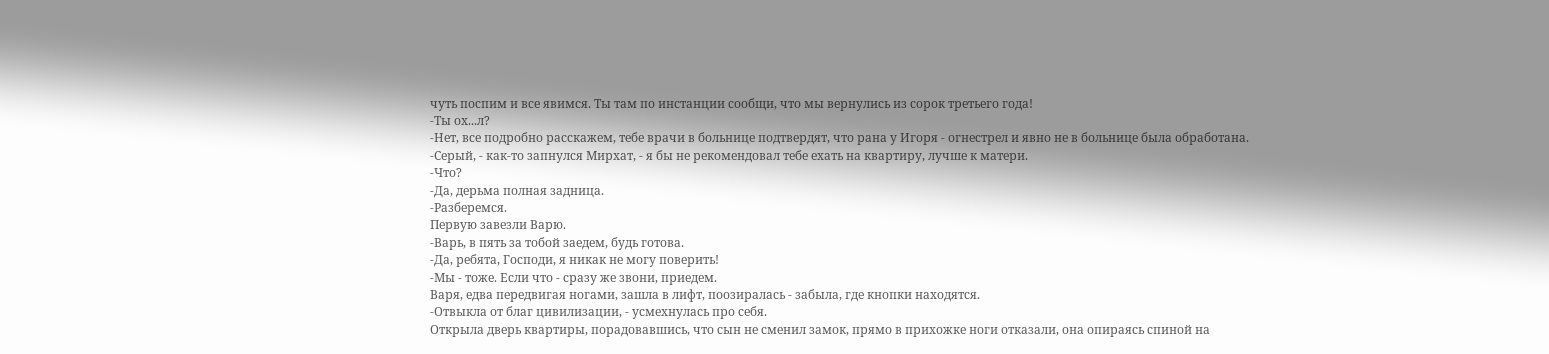чуть поспим и все явимся. Ты там по инстанции сообщи, что мы вернулись из сорок третьего года!
-Ты ох...л?
-Нет, все подробно расскажем, тебе врачи в больнице подтвердят, что рана у Игоря - огнестрел и явно не в больнице была обработана.
-Серый, - как-то запнулся Мирхат, - я бы не рекомендовал тебе ехать на квартиру, лучше к матери.
-Что?
-Да, дерьма полная задница.
-Разберемся.
Первую завезли Варю.
-Варь, в пять за тобой заедем, будь готова.
-Да, ребята, Господи, я никак не могу поверить!
-Мы - тоже. Если что - сразу же звони, приедем.
Варя, едва передвигая ногами, зашла в лифт, поозиралась - забыла, где кнопки находятся.
-Отвыкла от благ цивилизации, - усмехнулась про себя.
Открыла дверь квартиры, порадовавшись, что сын не сменил замок, прямо в прихожке ноги отказали, она опираясь спиной на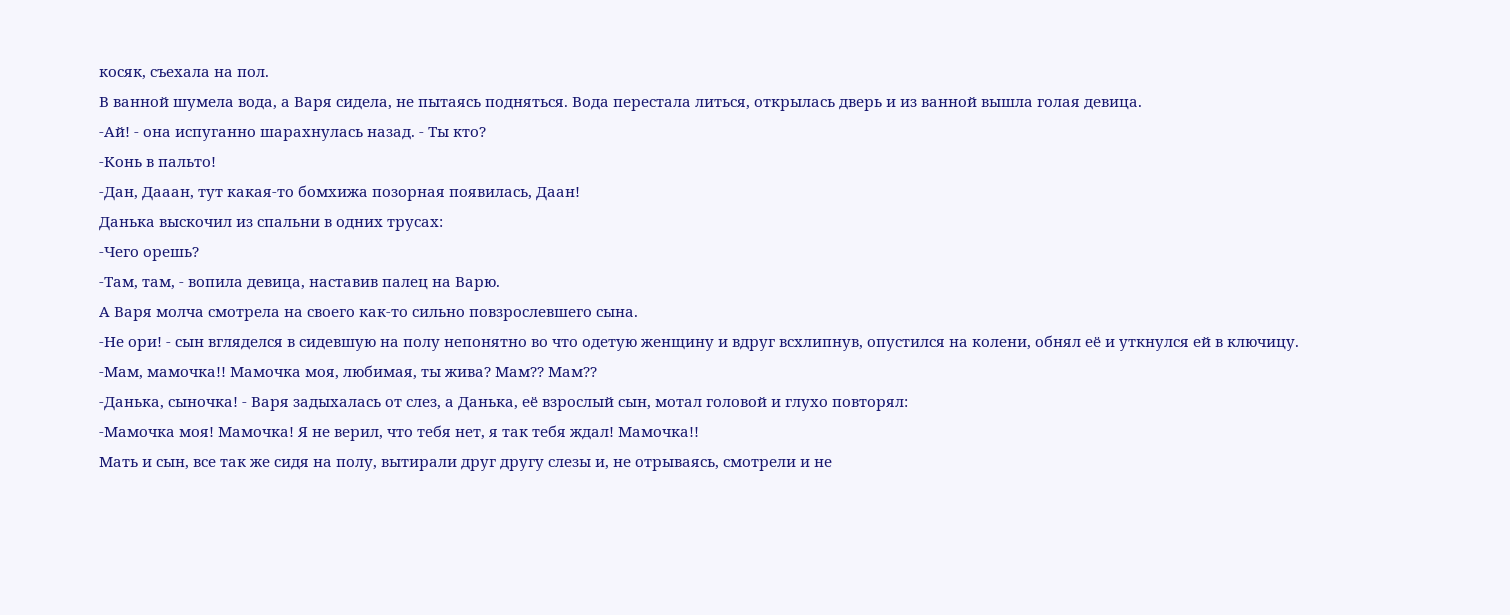косяк, съехала на пол.
В ванной шумела вода, а Варя сидела, не пытаясь подняться. Вода перестала литься, открылась дверь и из ванной вышла голая девица.
-Ай! - она испуганно шарахнулась назад. - Ты кто?
-Конь в пальто!
-Дан, Дааан, тут какая-то бомхижа позорная появилась, Даан!
Данька выскочил из спальни в одних трусах:
-Чего орешь?
-Там, там, - вопила девица, наставив палец на Варю.
А Варя молча смотрела на своего как-то сильно повзрослевшего сына.
-Не ори! - сын вгляделся в сидевшую на полу непонятно во что одетую женщину и вдруг всхлипнув, опустился на колени, обнял её и уткнулся ей в ключицу.
-Мам, мамочка!! Мамочка моя, любимая, ты жива? Мам?? Мам??
-Данька, сыночка! - Варя задыхалась от слез, а Данька, её взрослый сын, мотал головой и глухо повторял:
-Мамочка моя! Мамочка! Я не верил, что тебя нет, я так тебя ждал! Мамочка!!
Мать и сын, все так же сидя на полу, вытирали друг другу слезы и, не отрываясь, смотрели и не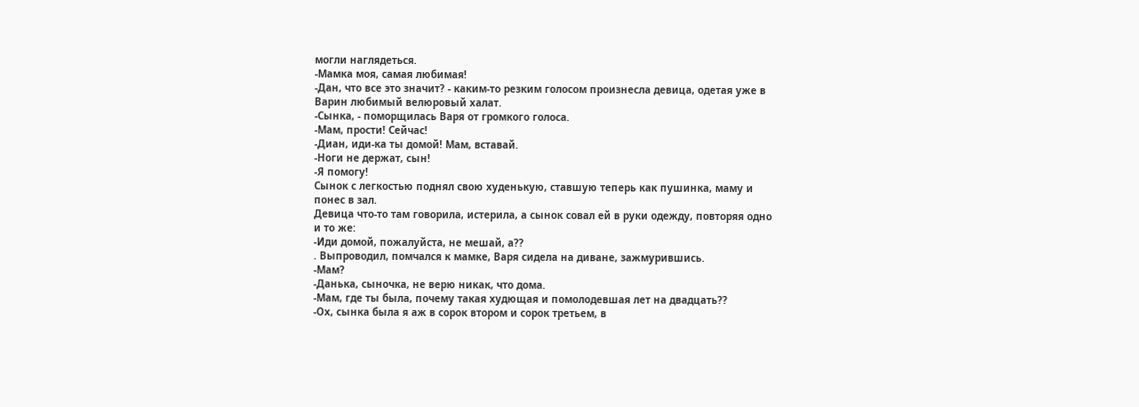могли наглядеться.
-Мамка моя, самая любимая!
-Дан, что все это значит? - каким-то резким голосом произнесла девица, одетая уже в Варин любимый велюровый халат.
-Сынка, - поморщилась Варя от громкого голоса.
-Мам, прости! Сейчас!
-Диан, иди-ка ты домой! Мам, вставай.
-Ноги не держат, сын!
-Я помогу!
Сынок с легкостью поднял свою худенькую, ставшую теперь как пушинка, маму и понес в зал.
Девица что-то там говорила, истерила, а сынок совал ей в руки одежду, повторяя одно и то же:
-Иди домой, пожалуйста, не мешай, а??
. Выпроводил, помчался к мамке, Варя сидела на диване, зажмурившись.
-Мам?
-Данька, сыночка, не верю никак, что дома.
-Мам, где ты была, почему такая худющая и помолодевшая лет на двадцать??
-Ох, сынка была я аж в сорок втором и сорок третьем, в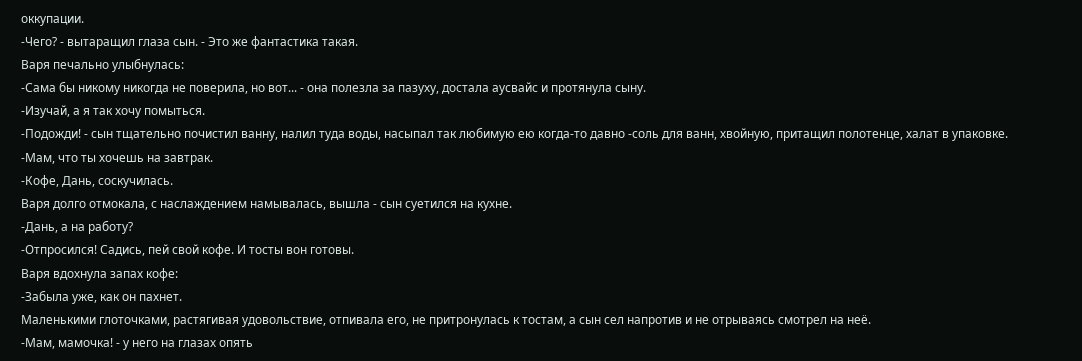оккупации.
-Чего? - вытаращил глаза сын. - Это же фантастика такая.
Варя печально улыбнулась:
-Сама бы никому никогда не поверила, но вот... - она полезла за пазуху, достала аусвайс и протянула сыну.
-Изучай, а я так хочу помыться.
-Подожди! - сын тщательно почистил ванну, налил туда воды, насыпал так любимую ею когда-то давно -соль для ванн, хвойную, притащил полотенце, халат в упаковке.
-Мам, что ты хочешь на завтрак.
-Кофе, Дань, соскучилась.
Варя долго отмокала, с наслаждением намывалась, вышла - сын суетился на кухне.
-Дань, а на работу?
-Отпросился! Садись, пей свой кофе. И тосты вон готовы.
Варя вдохнула запах кофе:
-Забыла уже, как он пахнет.
Маленькими глоточками, растягивая удовольствие, отпивала его, не притронулась к тостам, а сын сел напротив и не отрываясь смотрел на неё.
-Мам, мамочка! - у него на глазах опять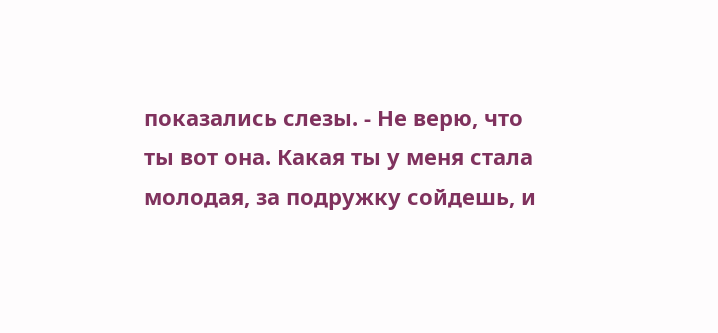показались слезы. - Не верю, что ты вот она. Какая ты у меня стала молодая, за подружку сойдешь, и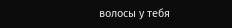волосы у тебя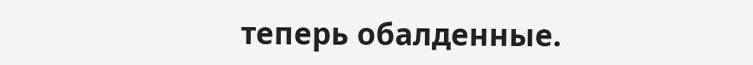теперь обалденные.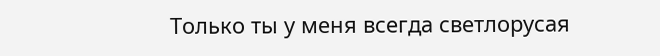Только ты у меня всегда светлорусая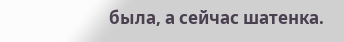была, а сейчас шатенка.